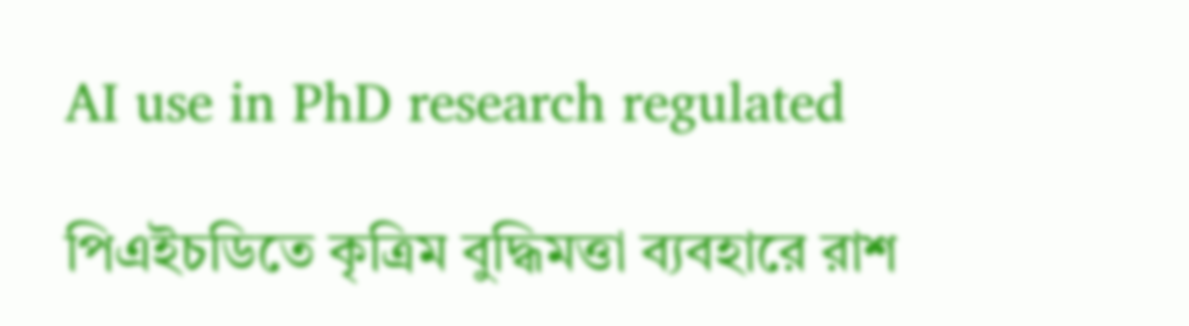AI use in PhD research regulated

পিএইচডিতে কৃত্রিম বুদ্ধিমত্তা ব্যবহারে রাশ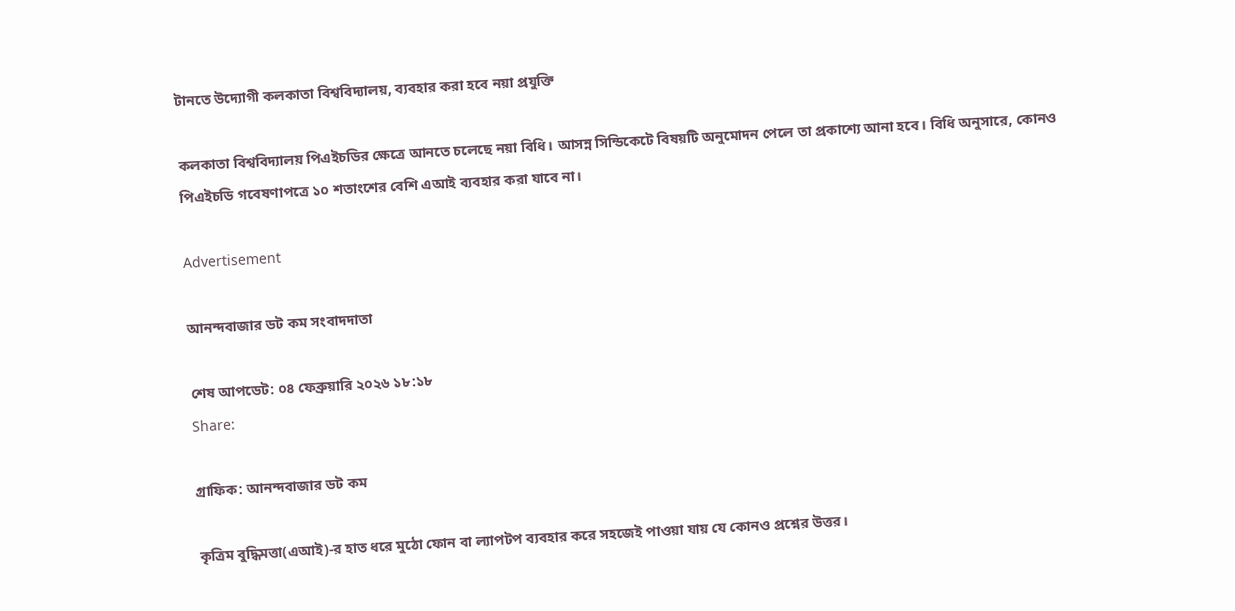টানতে উদ্যোগী কলকাতা বিশ্ববিদ্যালয়, ব্যবহার করা হবে নয়া প্রযুক্তি

কলকাতা বিশ্ববিদ্যালয় পিএইচডির ক্ষেত্রে আনতে চলেছে নয়া বিধি। আসন্ন সিন্ডিকেটে বিষয়টি অনুমোদন পেলে তা প্রকাশ্যে আনা হবে। বিধি অনুসারে, কোনও পিএইচডি গবেষণাপত্রে ১০ শতাংশের বেশি এআই ব্যবহার করা যাবে না।

Advertisement

আনন্দবাজার ডট কম সংবাদদাতা

শেষ আপডেট: ০৪ ফেব্রুয়ারি ২০২৬ ১৮:১৮
Share:

গ্রাফিক: আনন্দবাজার ডট কম

কৃত্রিম বুদ্ধিমত্তা(এআই)-র হাত ধরে মুঠো ফোন বা ল্যাপটপ ব্যবহার করে সহজেই পাওয়া যায় যে কোন‌ও প্রশ্নের উত্তর।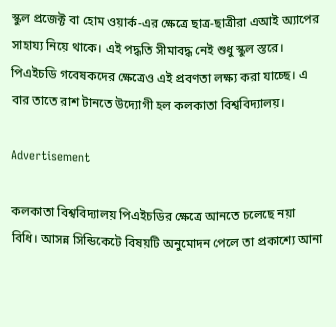স্কুল প্রজেক্ট বা হোম ওয়ার্ক-এর ক্ষেত্রে ছাত্র-ছাত্রীরা এআই অ্যাপের সাহায্য নিয়ে থাকে। এই পদ্ধতি সীমাবদ্ধ নেই শুধু স্কুল স্তরে। পিএইচডি গবেষকদের ক্ষেত্রেও এই প্রবণতা লক্ষ্য করা যাচ্ছে। এ বার তাতে রাশ টানতে উদ্যোগী হল কলকাতা বিশ্ববিদ্যালয়।‌

Advertisement

কলকাতা বিশ্ববিদ্যালয় পিএইচডির ক্ষেত্রে আনতে চলেছে নয়া বিধি। আসন্ন সিন্ডিকেটে বিষয়টি অনুমোদন পেলে তা প্রকাশ্যে আনা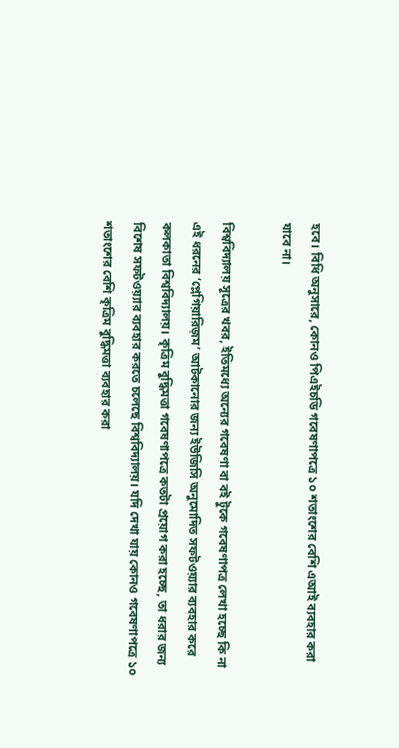হবে। বিধি অনুসারে, কোনও পিএইচডি গবেষণাপত্রে ১০ শতাংশের বেশি এআই ব্যবহার করা যাবে না।

বিশ্ববিদ্যালয় সূত্রের খবর, ইতিমধ্যে অন্যের গবেষণা বা বই টুকে গবেষণাপত্র লেখা হচ্ছে কি না এই ধরনের ‘প্লেগিয়ারিজ়ম’ আটকানোর জন্য ইউজিসি অনুমোদিত সফটওয়্যার ব্যবহার করে কলকাতা বিশ্ববিদ্যালয়। কৃত্রিম বুদ্ধিমত্তা গবেষণাপত্রে কতটা প্রয়োগ করা হচ্ছে, তা ধরার জন্য বিশেষ সফটওয়্যার ব্যবহার করতে চলেছে বিশ্ববিদ্যালয়। যদি দেখা যায় কোনও গবেষণাপত্রে ১০ শতাংশের বেশি কৃত্রিম বুদ্ধিমত্তা ব্যবহার করা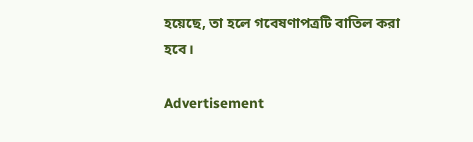হয়েছে, তা হলে গবেষণাপত্রটি বাতিল করা হবে।

Advertisement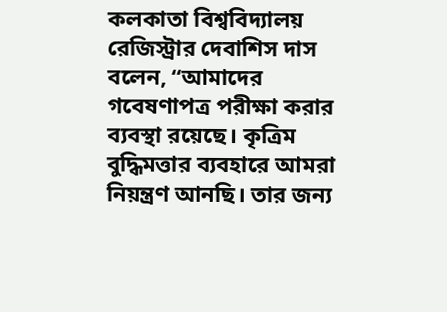কলকাতা বিশ্ববিদ্যালয় রেজিস্ট্রার দেবাশিস দাস বলেন, ‘‘আমাদের গবেষণাপত্র পরীক্ষা করার ব্যবস্থা রয়েছে। কৃত্রিম বুদ্ধিমত্তার ব্যবহারে আমরা নিয়ন্ত্রণ আনছি। তার জন্য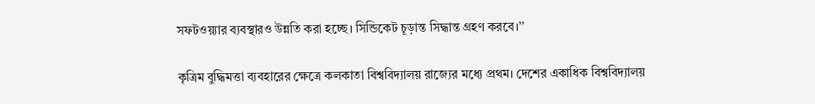সফটওয়্যার ব্যবস্থারও উন্নতি করা হচ্ছে। সিন্ডিকেট চূড়ান্ত সিদ্ধান্ত গ্রহণ করবে।’’

কৃত্রিম বুদ্ধিমত্তা ব্যবহারের ক্ষেত্রে কলকাতা বিশ্ববিদ্যালয় রাজ্যের মধ্যে প্রথম। দেশের একাধিক বিশ্ববিদ্যালয়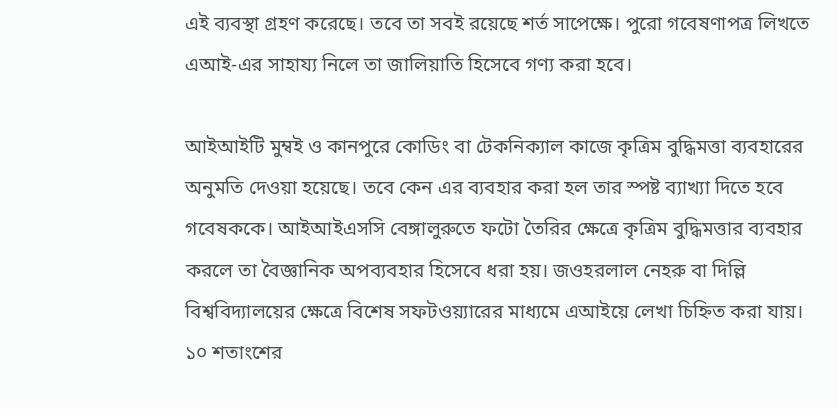এই ব্যবস্থা গ্রহণ করেছে। তবে তা সবই রয়েছে শর্ত সাপেক্ষে। পুরো গবেষণাপত্র লিখতে এআই-এর সাহায্য নিলে তা জালিয়াতি হিসেবে গণ্য করা হবে।

আইআইটি মুম্বই ও কানপুরে কোডিং বা টেকনিক্যাল কাজে কৃত্রিম বুদ্ধিমত্তা ব্যবহারের অনুমতি দেওয়া হয়েছে। তবে কেন এর ব্যবহার করা হল তার স্পষ্ট ব্যাখ্যা দিতে হবে গবেষককে। আইআইএসসি বেঙ্গালুরুতে ফটো তৈরির ক্ষেত্রে কৃত্রিম বুদ্ধিমত্তার ব্যবহার করলে তা বৈজ্ঞানিক অপব্যবহার হিসেবে ধরা হয়। জওহরলাল নেহরু বা দিল্লি বিশ্ববিদ্যালয়ের ক্ষেত্রে বিশেষ সফটওয়্যারের মাধ্যমে এআইয়ে লেখা চিহ্নিত করা যায়। ১০ শতাংশের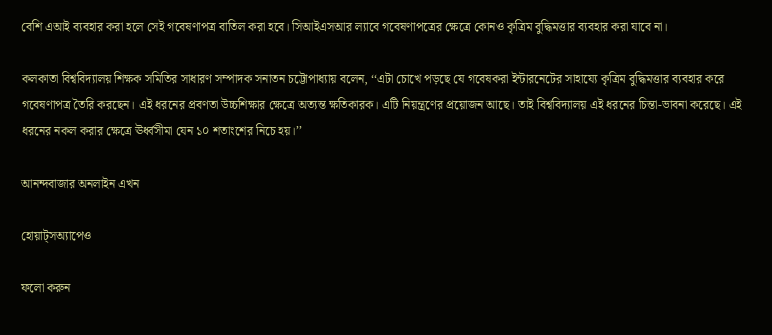বেশি এআই ব্যবহার করা হলে সেই গবেষণাপত্র বাতিল করা হবে। সিআইএসআর ল্যাবে গবেষণাপত্রের ক্ষেত্রে কোন‌ও কৃত্রিম বুদ্ধিমত্তার ব্যবহার করা যাবে না।

কলকাতা বিশ্ববিদ্যালয় শিক্ষক সমিতির সাধারণ সম্পাদক সনাতন চট্টোপাধ্যায় বলেন, ‘‘এটা চোখে পড়ছে যে গবেষকরা ইন্টারনেটের সাহায্যে কৃত্রিম বুদ্ধিমত্তার ব্যবহার করে গবেষণাপত্র তৈরি করছেন। এই ধরনের প্রবণতা উচ্চশিক্ষার ক্ষেত্রে অত্যন্ত ক্ষতিকারক। এটি নিয়ন্ত্রণের প্রয়োজন আছে। তাই বিশ্ববিদ্যালয় এই ধরনের চিন্তা-ভাবনা করেছে। এই ধরনের নকল করার ক্ষেত্রে ঊর্ধ্বসীমা যেন ১০ শতাংশের নিচে হয়।’’

আনন্দবাজার অনলাইন এখন

হোয়াট্‌সঅ্যাপেও

ফলো করুন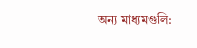অন্য মাধ্যমগুলি: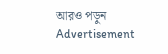আরও পড়ুন
Advertisement